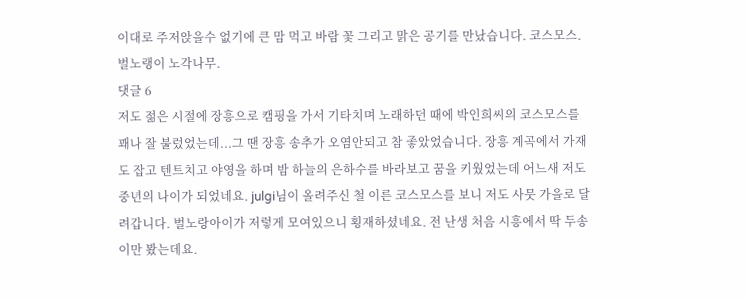이대로 주저앉을수 없기에 큰 맘 먹고 바람 꽃 그리고 맑은 공기를 만났습니다. 코스모스. 벌노랭이 노각나무.
댓글 6
저도 젊은 시절에 장흥으로 캠핑을 가서 기타치며 노래하던 때에 박인희씨의 코스모스를 꽤나 잘 불렀었는데...그 땐 장흥 송추가 오염안되고 참 좋았었습니다. 장흥 계곡에서 가재도 잡고 텐트치고 야영을 하며 밤 하늘의 은하수를 바라보고 꿈을 키웠었는데 어느새 저도 중년의 나이가 되었네요. julgi님이 올려주신 철 이른 코스모스를 보니 저도 사뭇 가을로 달려갑니다. 벌노랑아이가 저렇게 모여있으니 횡재하셨네요. 전 난생 처음 시흥에서 딱 두송이만 봤는데요.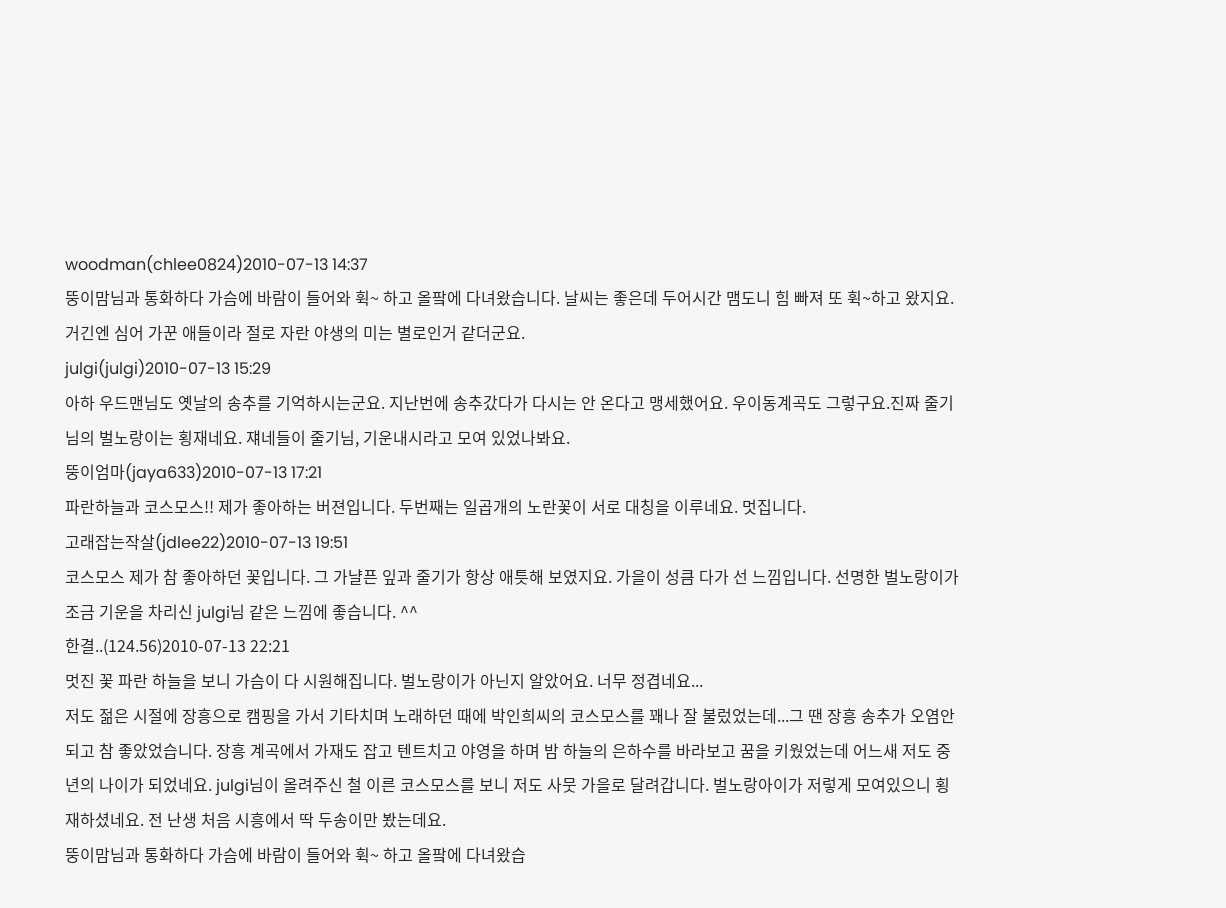woodman(chlee0824)2010-07-13 14:37
뚱이맘님과 통화하다 가슴에 바람이 들어와 휙~ 하고 올팤에 다녀왔습니다. 날씨는 좋은데 두어시간 맴도니 힘 빠져 또 휙~하고 왔지요. 거긴엔 심어 가꾼 애들이라 절로 자란 야생의 미는 별로인거 같더군요.
julgi(julgi)2010-07-13 15:29
아하 우드맨님도 옛날의 송추를 기억하시는군요. 지난번에 송추갔다가 다시는 안 온다고 맹세했어요. 우이동계곡도 그렇구요.진짜 줄기님의 벌노랑이는 횡재네요. 쟤네들이 줄기님, 기운내시라고 모여 있었나봐요.
뚱이엄마(jaya633)2010-07-13 17:21
파란하늘과 코스모스!! 제가 좋아하는 버젼입니다. 두번째는 일곱개의 노란꽃이 서로 대칭을 이루네요. 멋집니다.
고래잡는작살(jdlee22)2010-07-13 19:51
코스모스 제가 참 좋아하던 꽃입니다. 그 가냘픈 잎과 줄기가 항상 애틋해 보였지요. 가을이 성큼 다가 선 느낌입니다. 선명한 벌노랑이가 조금 기운을 차리신 julgi님 같은 느낌에 좋습니다. ^^
한결..(124.56)2010-07-13 22:21
멋진 꽃 파란 하늘을 보니 가슴이 다 시원해집니다. 벌노랑이가 아닌지 알았어요. 너무 정겹네요...
저도 젊은 시절에 장흥으로 캠핑을 가서 기타치며 노래하던 때에 박인희씨의 코스모스를 꽤나 잘 불렀었는데...그 땐 장흥 송추가 오염안되고 참 좋았었습니다. 장흥 계곡에서 가재도 잡고 텐트치고 야영을 하며 밤 하늘의 은하수를 바라보고 꿈을 키웠었는데 어느새 저도 중년의 나이가 되었네요. julgi님이 올려주신 철 이른 코스모스를 보니 저도 사뭇 가을로 달려갑니다. 벌노랑아이가 저렇게 모여있으니 횡재하셨네요. 전 난생 처음 시흥에서 딱 두송이만 봤는데요.
뚱이맘님과 통화하다 가슴에 바람이 들어와 휙~ 하고 올팤에 다녀왔습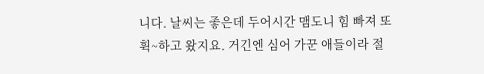니다. 날씨는 좋은데 두어시간 맴도니 힘 빠져 또 휙~하고 왔지요. 거긴엔 심어 가꾼 애들이라 절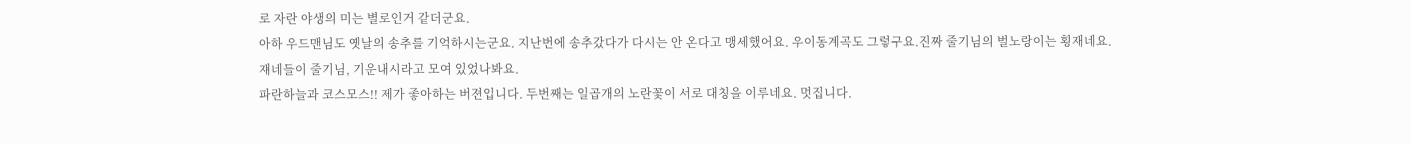로 자란 야생의 미는 별로인거 같더군요.
아하 우드맨님도 옛날의 송추를 기억하시는군요. 지난번에 송추갔다가 다시는 안 온다고 맹세했어요. 우이동계곡도 그렇구요.진짜 줄기님의 벌노랑이는 횡재네요. 쟤네들이 줄기님, 기운내시라고 모여 있었나봐요.
파란하늘과 코스모스!! 제가 좋아하는 버젼입니다. 두번째는 일곱개의 노란꽃이 서로 대칭을 이루네요. 멋집니다.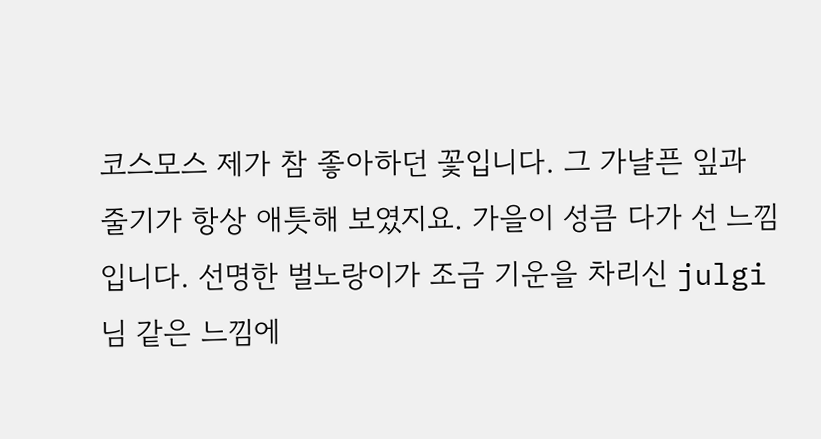코스모스 제가 참 좋아하던 꽃입니다. 그 가냘픈 잎과 줄기가 항상 애틋해 보였지요. 가을이 성큼 다가 선 느낌입니다. 선명한 벌노랑이가 조금 기운을 차리신 julgi님 같은 느낌에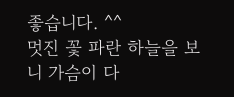좋습니다. ^^
멋진 꽃 파란 하늘을 보니 가슴이 다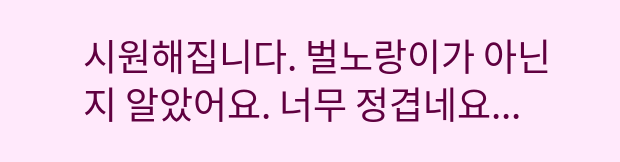시원해집니다. 벌노랑이가 아닌지 알았어요. 너무 정겹네요...